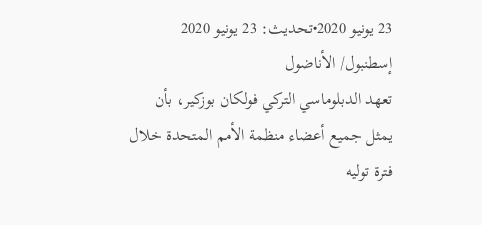23 يونيو 2020•تحديث: 23 يونيو 2020
إسطنبول/ الأناضول
تعهد الدبلوماسي التركي فولكان بوزكير، بأن يمثل جميع أعضاء منظمة الأمم المتحدة خلال فترة توليه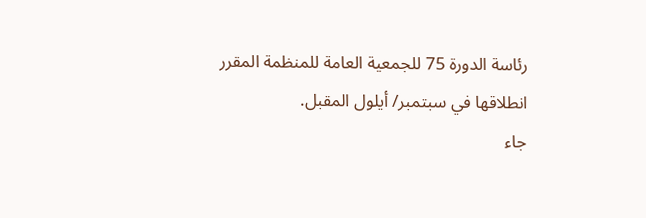رئاسة الدورة 75 للجمعية العامة للمنظمة المقرر انطلاقها في سبتمبر/ أيلول المقبل.
جاء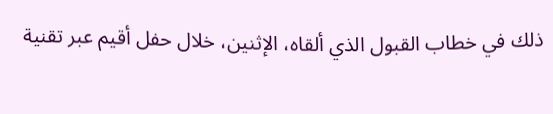ذلك في خطاب القبول الذي ألقاه، الإثنين، خلال حفل أقيم عبر تقنية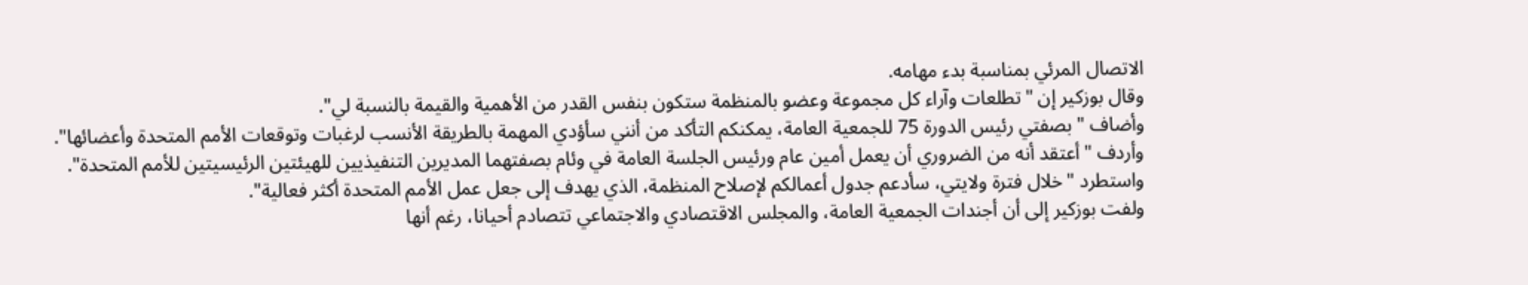الاتصال المرئي بمناسبة بدء مهامه.
وقال بوزكير إن "تطلعات وآراء كل مجموعة وعضو بالمنظمة ستكون بنفس القدر من الأهمية والقيمة بالنسبة لي".
وأضاف "بصفتي رئيس الدورة 75 للجمعية العامة، يمكنكم التأكد من أنني سأؤدي المهمة بالطريقة الأنسب لرغبات وتوقعات الأمم المتحدة وأعضائها".
وأردف "أعتقد أنه من الضروري أن يعمل أمين عام ورئيس الجلسة العامة في وئام بصفتهما المديرين التنفيذيين للهيئتين الرئيسيتين للأمم المتحدة".
واستطرد "خلال فترة ولايتي، سأدعم جدول أعمالكم لإصلاح المنظمة، الذي يهدف إلى جعل عمل الأمم المتحدة أكثر فعالية".
ولفت بوزكير إلى أن أجندات الجمعية العامة، والمجلس الاقتصادي والاجتماعي تتصادم أحيانا، رغم أنها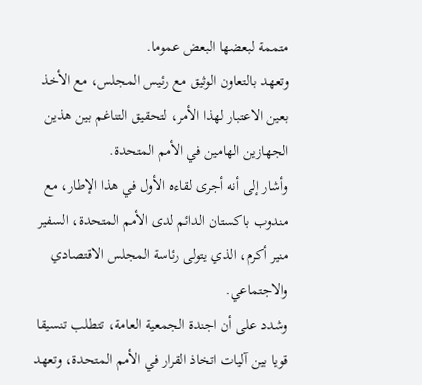متممة لبعضها البعض عموما.
وتعهد بالتعاون الوثيق مع رئيس المجلس، مع الأخذ بعين الاعتبار لهذا الأمر، لتحقيق التناغم بين هذين الجهازين الهامين في الأمم المتحدة.
وأشار إلى أنه أجرى لقاءه الأول في هذا الإطار، مع مندوب باكستان الدائم لدى الأمم المتحدة، السفير منير أكرم، الذي يتولى رئاسة المجلس الاقتصادي والاجتماعي.
وشدد على أن اجندة الجمعية العامة، تتطلب تنسيقا قويا بين آليات اتخاذ القرار في الأمم المتحدة، وتعهد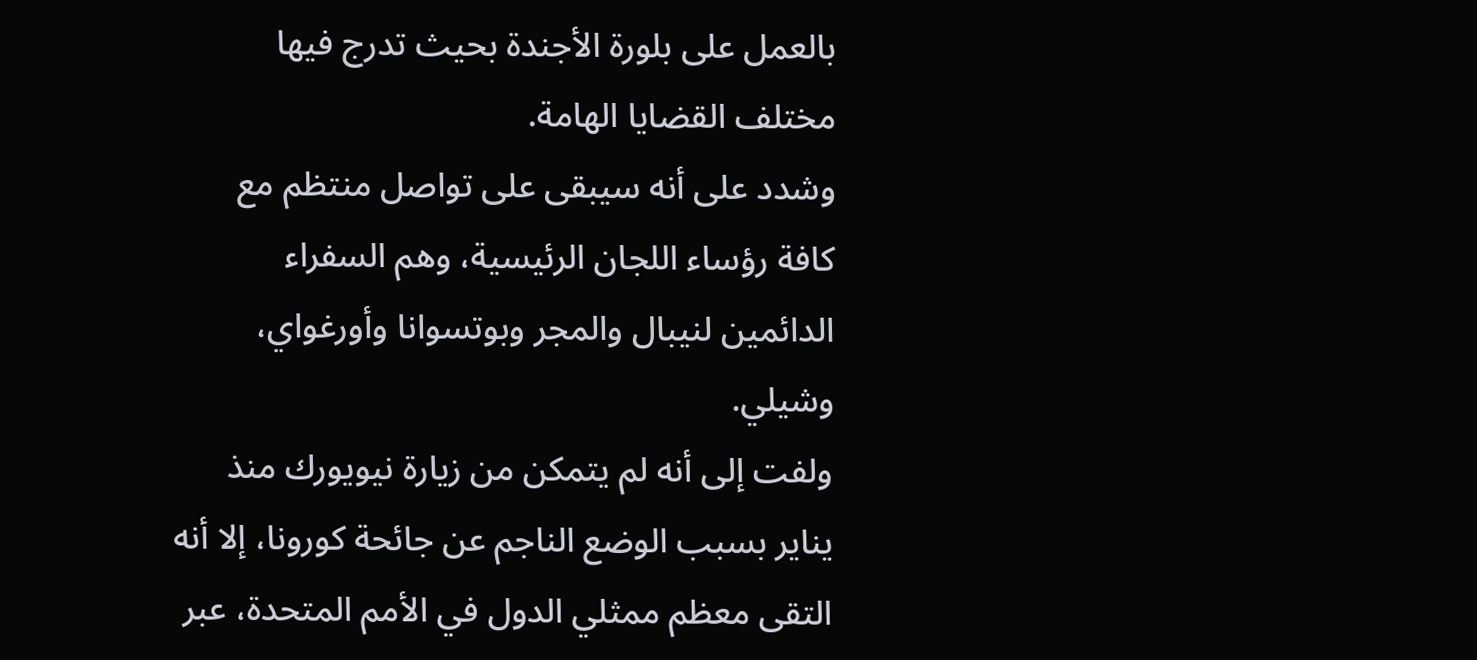بالعمل على بلورة الأجندة بحيث تدرج فيها مختلف القضايا الهامة.
وشدد على أنه سيبقى على تواصل منتظم مع كافة رؤساء اللجان الرئيسية، وهم السفراء الدائمين لنيبال والمجر وبوتسوانا وأورغواي، وشيلي.
ولفت إلى أنه لم يتمكن من زيارة نيويورك منذ يناير بسبب الوضع الناجم عن جائحة كورونا، إلا أنه التقى معظم ممثلي الدول في الأمم المتحدة، عبر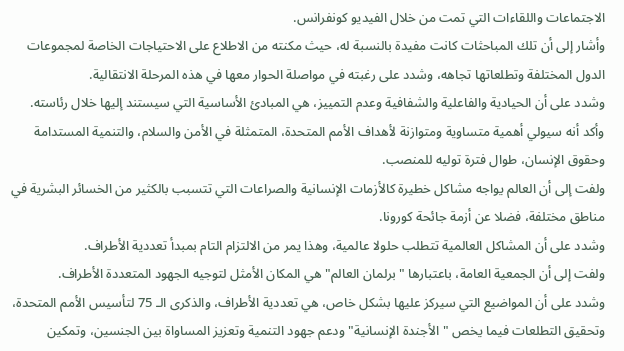الاجتماعات واللقاءات التي تمت من خلال الفيديو كونفرانس.
وأشار إلى أن تلك المباحثات كانت مفيدة بالنسبة له، حيث مكنته من الاطلاع على الاحتياجات الخاصة لمجموعات الدول المختلفة وتطلعاتها تجاهه، وشدد على رغبته في مواصلة الحوار معها في هذه المرحلة الانتقالية.
وشدد على أن الحيادية والفاعلية والشفافية وعدم التمييز، هي المبادئ الأساسية التي سيستند إليها خلال رئاسته.
وأكد أنه سيولي أهمية متساوية ومتوازنة لأهداف الأمم المتحدة، المتمثلة في الأمن والسلام، والتنمية المستدامة وحقوق الإنسان، طوال فترة توليه للمنصب.
ولفت إلى أن العالم يواجه مشاكل خطيرة كالأزمات الإنسانية والصراعات التي تتسبب بالكثير من الخسائر البشرية في مناطق مختلفة، فضلا عن أزمة جائحة كورونا.
وشدد على أن المشاكل العالمية تتطلب حلولا عالمية، وهذا يمر من الالتزام التام بمبدأ تعددية الأطراف.
ولفت إلى أن الجمعية العامة، باعتبارها "برلمان العالم" هي المكان الأمثل لتوجيه الجهود المتعددة الأطراف.
وشدد على أن المواضيع التي سيركز عليها بشكل خاص، هي تعددية الأطراف، والذكرى الـ 75 لتأسيس الأمم المتحدة، وتحقيق التطلعات فيما يخص "الأجندة الإنسانية" ودعم جهود التنمية وتعزيز المساواة بين الجنسين، وتمكين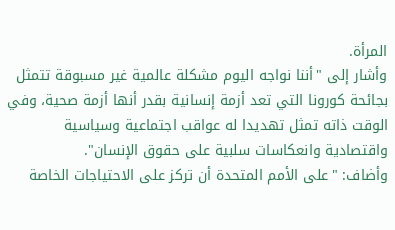المرأة.
وأشار إلى "أننا نواجه اليوم مشكلة عالمية غير مسبوقة تتمثل بجائحة كورونا التي تعد أزمة إنسانية بقدر أنها أزمة صحية، وفي الوقت ذاته تمثل تهديدا له عواقب اجتماعية وسياسية واقتصادية وانعكاسات سلبية على حقوق الإنسان".
وأضاف: "على الأمم المتحدة أن تركز على الاحتياجات الخاصة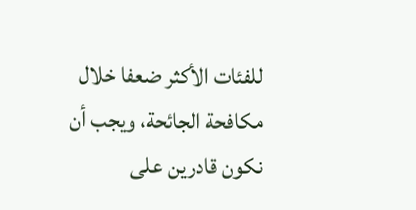للفئات الأكثر ضعفا خلال مكافحة الجائحة، ويجب أن نكون قادرين على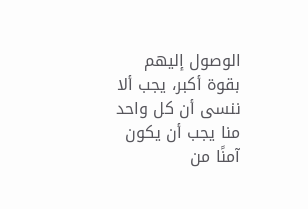الوصول إليهم بقوة أكبر، يجب ألا ننسى أن كل واحد منا يجب أن يكون آمنًا من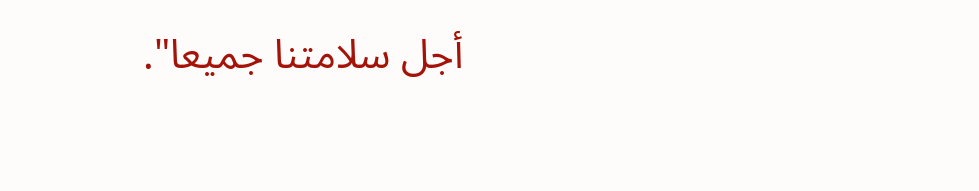أجل سلامتنا جميعا".